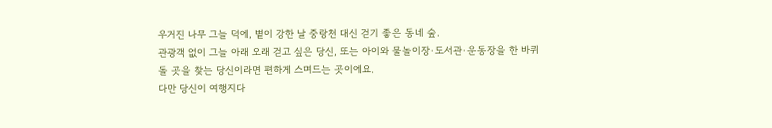우거진 나무 그늘 덕에, 볕이 강한 날 중랑천 대신 걷기 좋은 동네 숲.
관광객 없이 그늘 아래 오래 걷고 싶은 당신, 또는 아이와 물놀이장·도서관·운동장을 한 바퀴 돌 곳을 찾는 당신이라면 편하게 스며드는 곳이에요.
다만 당신이 여행지다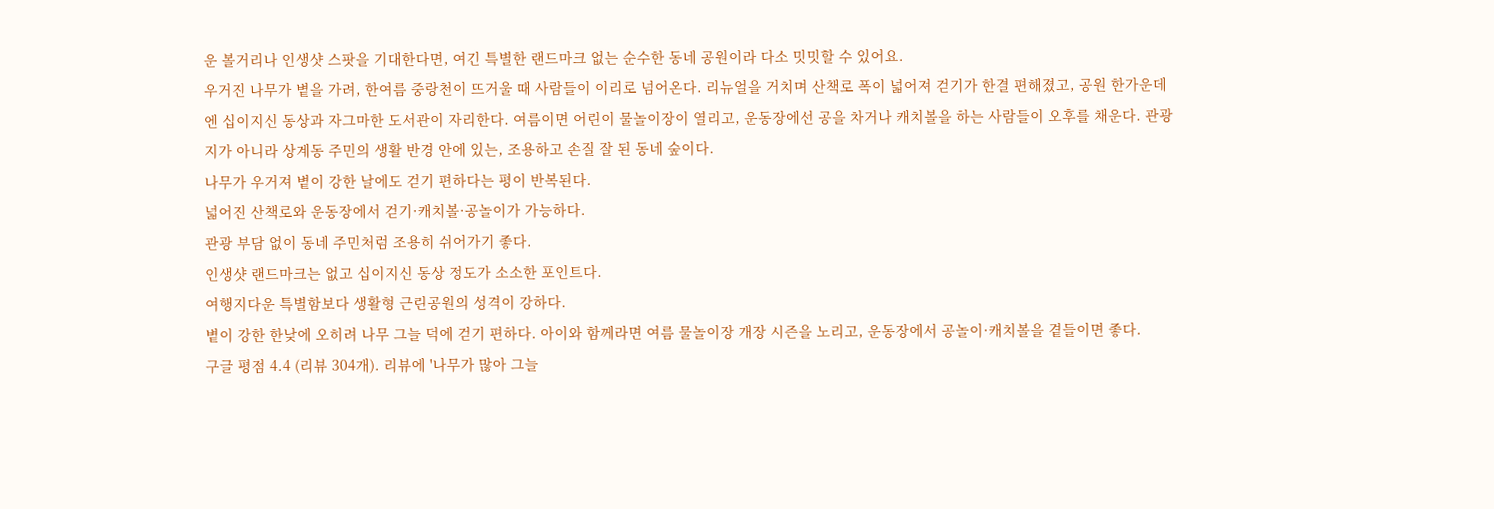운 볼거리나 인생샷 스팟을 기대한다면, 여긴 특별한 랜드마크 없는 순수한 동네 공원이라 다소 밋밋할 수 있어요.
우거진 나무가 볕을 가려, 한여름 중랑천이 뜨거울 때 사람들이 이리로 넘어온다. 리뉴얼을 거치며 산책로 폭이 넓어져 걷기가 한결 편해졌고, 공원 한가운데엔 십이지신 동상과 자그마한 도서관이 자리한다. 여름이면 어린이 물놀이장이 열리고, 운동장에선 공을 차거나 캐치볼을 하는 사람들이 오후를 채운다. 관광지가 아니라 상계동 주민의 생활 반경 안에 있는, 조용하고 손질 잘 된 동네 숲이다.
나무가 우거져 볕이 강한 날에도 걷기 편하다는 평이 반복된다.
넓어진 산책로와 운동장에서 걷기·캐치볼·공놀이가 가능하다.
관광 부담 없이 동네 주민처럼 조용히 쉬어가기 좋다.
인생샷 랜드마크는 없고 십이지신 동상 정도가 소소한 포인트다.
여행지다운 특별함보다 생활형 근린공원의 성격이 강하다.
볕이 강한 한낮에 오히려 나무 그늘 덕에 걷기 편하다. 아이와 함께라면 여름 물놀이장 개장 시즌을 노리고, 운동장에서 공놀이·캐치볼을 곁들이면 좋다.
구글 평점 4.4 (리뷰 304개). 리뷰에 '나무가 많아 그늘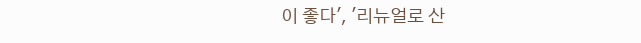이 좋다', '리뉴얼로 산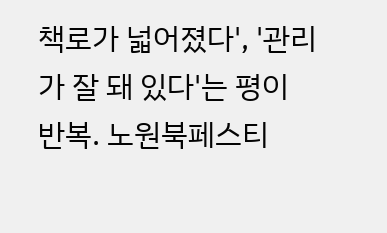책로가 넓어졌다', '관리가 잘 돼 있다'는 평이 반복. 노원북페스티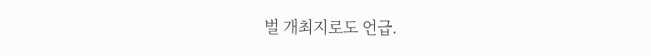벌 개최지로도 언급.